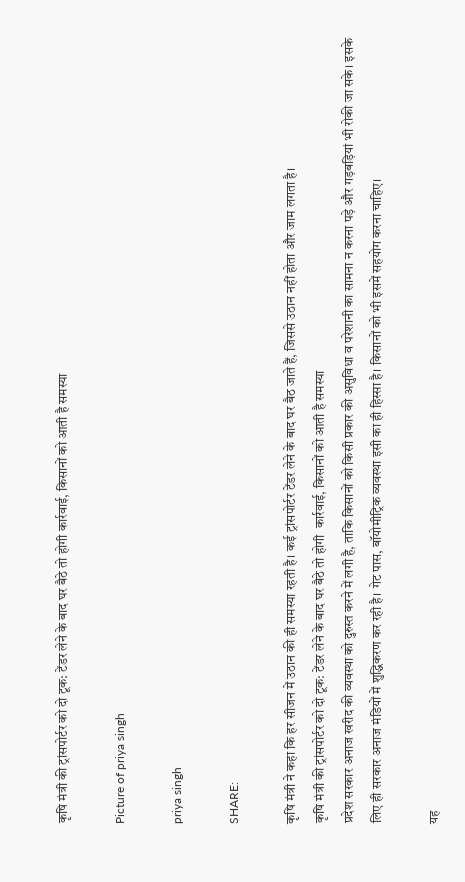कृषि मंत्री की ट्रांसपोर्टर को दो टूक: टेंडर लेने के बाद घर बैठे तो होगी कार्रवाई, किसानों को आती है समस्या

Picture of priya singh

priya singh

SHARE:

कृषि मंत्री ने कहा कि हर सीजन में उठान की ही समस्या रहती है। कई ट्रांसपोर्टर टेंडर लेने के बाद घर बैठ जाते हैं, जिससे उठान नहीं होता और जाम लगता है।
कृषि मंत्री की ट्रांसपोर्टर को दो टूक: टेंडर लेने के बाद घर बैठे तो होगी  कार्रवाई, किसानों को आती है समस्या
प्रदेश सरकार अनाज खरीद की व्यवस्था को दुरुस्त करने में लगी है, ताकि किसानों को किसी प्रकार की असुविधा व परेशानी का सामना न करना पड़े और गड़बड़ियां भी रोकी जा सके। इसके लिए ही सरकार अनाज मंडियों में शुद्धिकरण कर रही है। गेट पास, बॉयोमीट्रिक व्यवस्था इसी का ही हिस्सा है। किसानों को भी इसमें सहयोग करना चाहिए।

यह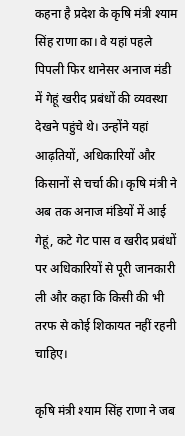कहना है प्रदेश के कृषि मंत्री श्याम सिंह राणा का। वे यहां पहले पिपली फिर थानेसर अनाज मंडी में गेहूं खरीद प्रबंधों की व्यवस्था देखने पहुंचे थे। उन्होंने यहां आढ़तियों, अधिकारियों और किसानों से चर्चा की। कृषि मंत्री ने अब तक अनाज मंडियों में आई गेहूं, कटे गेट पास व खरीद प्रबंधों पर अधिकारियों से पूरी जानकारी ली और कहा कि किसी की भी तरफ से कोई शिकायत नहीं रहनी चाहिए।

कृषि मंत्री श्याम सिंह राणा ने जब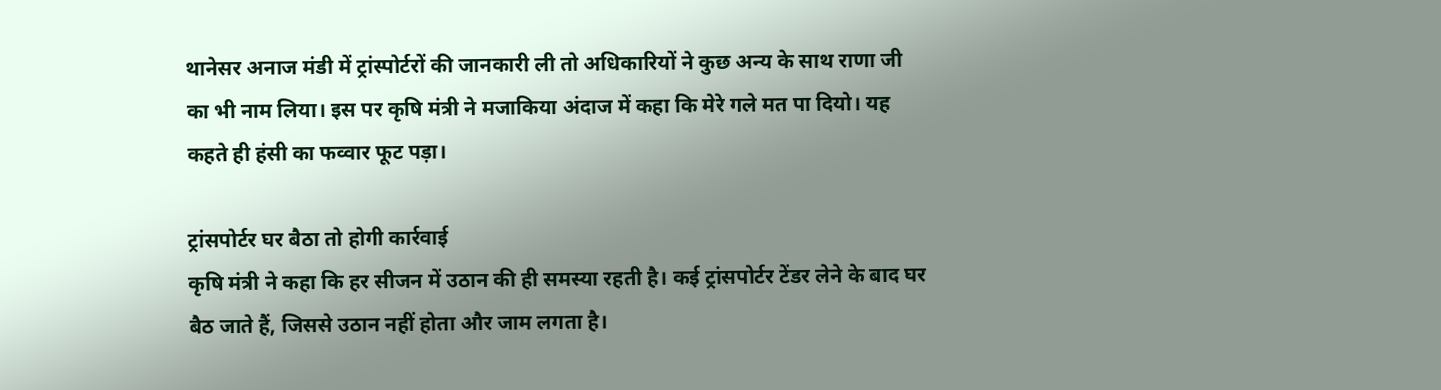थानेसर अनाज मंडी में ट्रांस्पोर्टरों की जानकारी ली तो अधिकारियों ने कुछ अन्य के साथ राणा जी का भी नाम लिया। इस पर कृषि मंत्री ने मजाकिया अंदाज में कहा कि मेरे गले मत पा दियो। यह कहते ही हंसी का फव्वार फूट पड़ा।

ट्रांसपोर्टर घर बैठा तो होगी कार्रवाई
कृषि मंत्री ने कहा कि हर सीजन में उठान की ही समस्या रहती है। कई ट्रांसपोर्टर टेंडर लेने के बाद घर बैठ जाते हैं, जिससे उठान नहीं होता और जाम लगता है।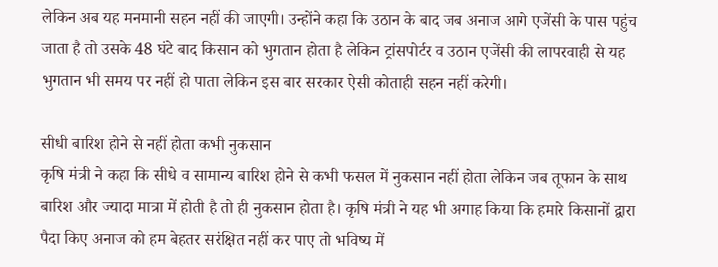लेकिन अब यह मनमानी सहन नहीं की जाएगी। उन्होंने कहा कि उठान के बाद जब अनाज आगे एजेंसी के पास पहुंच जाता है तो उसके 48 घंटे बाद किसान को भुगतान होता है लेकिन ट्रांसपोर्टर व उठान एजेंसी की लापरवाही से यह भुगतान भी समय पर नहीं हो पाता लेकिन इस बार सरकार ऐसी कोताही सहन नहीं करेगी।

सीधी बारिश होने से नहीं होता कभी नुकसान
कृषि मंत्री ने कहा कि सीधे व सामान्य बारिश होने से कभी फसल में नुकसान नहीं होता लेकिन जब तूफान के साथ बारिश और ज्यादा मात्रा में होती है तो ही नुकसान होता है। कृषि मंत्री ने यह भी अगाह किया कि हमारे किसानों द्वारा पैदा किए अनाज को हम बेहतर सरंक्षित नहीं कर पाए तो भविष्य में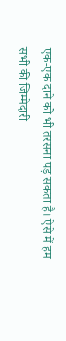एक-एक दाने को भी तरसना पड़ सकता है। ऐसे में हम सभी की जिम्मेदारी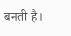बनती है।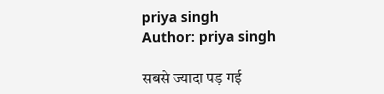priya singh
Author: priya singh

सबसे ज्यादा पड़ गई